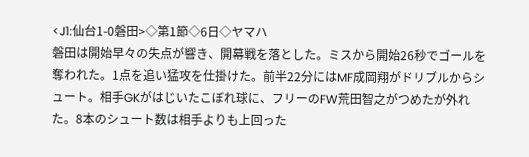<J1:仙台1-0磐田>◇第1節◇6日◇ヤマハ
磐田は開始早々の失点が響き、開幕戦を落とした。ミスから開始26秒でゴールを奪われた。1点を追い猛攻を仕掛けた。前半22分にはMF成岡翔がドリブルからシュート。相手GKがはじいたこぼれ球に、フリーのFW荒田智之がつめたが外れた。8本のシュート数は相手よりも上回った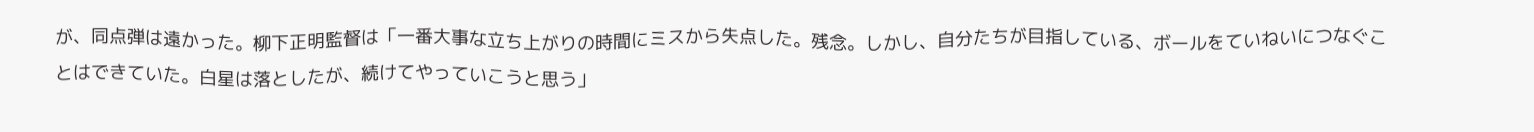が、同点弾は遠かった。柳下正明監督は「一番大事な立ち上がりの時間にミスから失点した。残念。しかし、自分たちが目指している、ボールをていねいにつなぐことはできていた。白星は落としたが、続けてやっていこうと思う」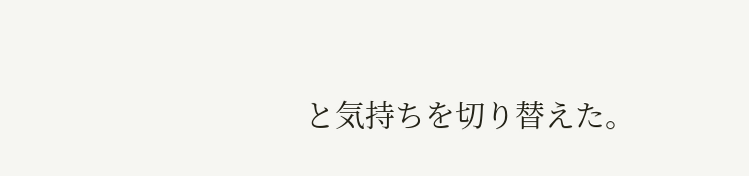と気持ちを切り替えた。